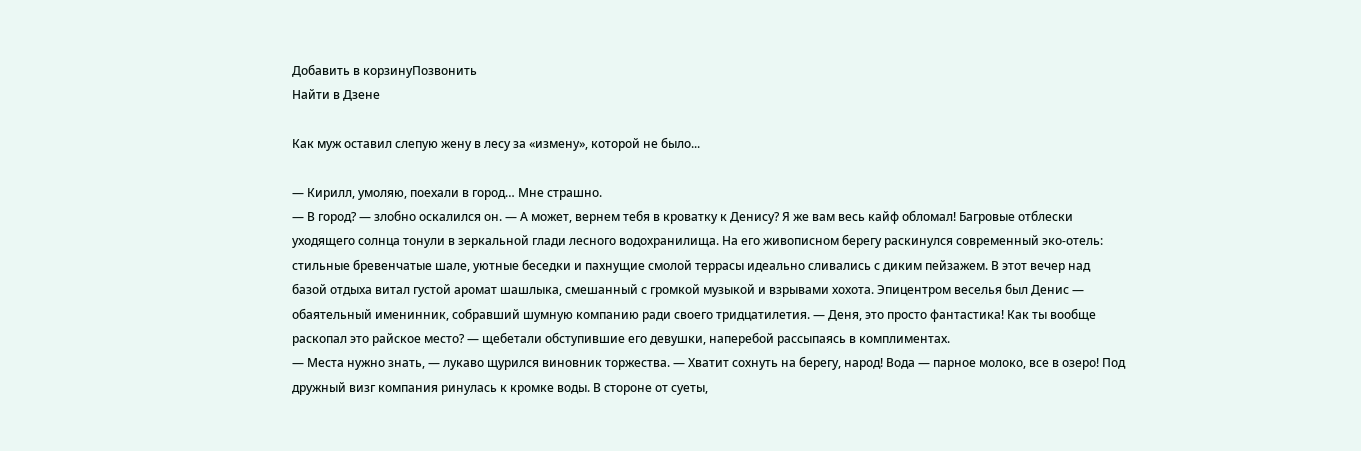Добавить в корзинуПозвонить
Найти в Дзене

Как муж оставил слепую жену в лесу за «измену», которой не было...

— Кирилл, умоляю, поехали в город… Мне страшно.
— В город? — злобно оскалился он. — А может, вернем тебя в кроватку к Денису? Я же вам весь кайф обломал! Багровые отблески уходящего солнца тонули в зеркальной глади лесного водохранилища. На его живописном берегу раскинулся современный эко-отель: стильные бревенчатые шале, уютные беседки и пахнущие смолой террасы идеально сливались с диким пейзажем. В этот вечер над базой отдыха витал густой аромат шашлыка, смешанный с громкой музыкой и взрывами хохота. Эпицентром веселья был Денис — обаятельный именинник, собравший шумную компанию ради своего тридцатилетия. — Деня, это просто фантастика! Как ты вообще раскопал это райское место? — щебетали обступившие его девушки, наперебой рассыпаясь в комплиментах.
— Места нужно знать, — лукаво щурился виновник торжества. — Хватит сохнуть на берегу, народ! Вода — парное молоко, все в озеро! Под дружный визг компания ринулась к кромке воды. В стороне от суеты,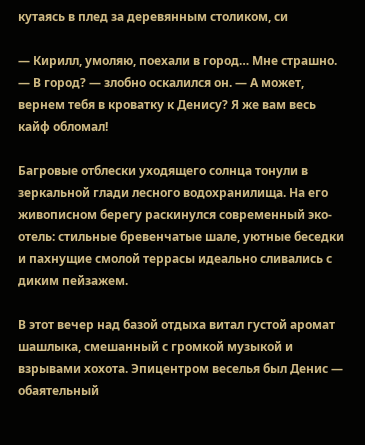кутаясь в плед за деревянным столиком, си

— Кирилл, умоляю, поехали в город… Мне страшно.
— В город? — злобно оскалился он. — А может, вернем тебя в кроватку к Денису? Я же вам весь кайф обломал!

Багровые отблески уходящего солнца тонули в зеркальной глади лесного водохранилища. На его живописном берегу раскинулся современный эко-отель: стильные бревенчатые шале, уютные беседки и пахнущие смолой террасы идеально сливались с диким пейзажем.

В этот вечер над базой отдыха витал густой аромат шашлыка, смешанный с громкой музыкой и взрывами хохота. Эпицентром веселья был Денис — обаятельный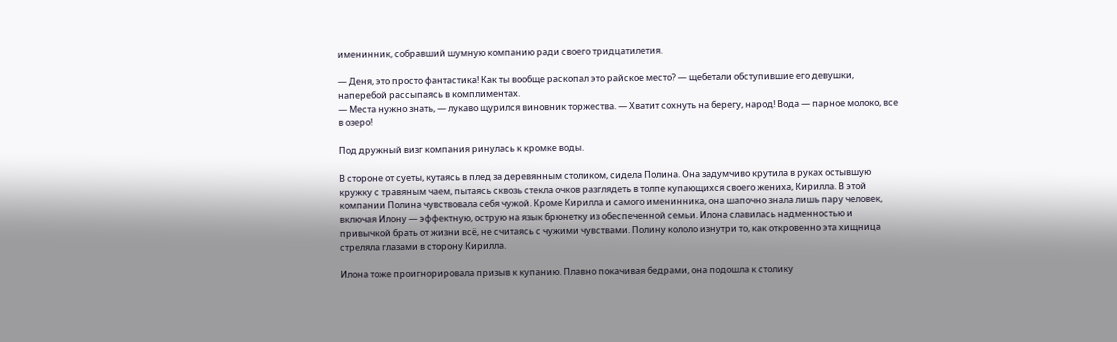именинник, собравший шумную компанию ради своего тридцатилетия.

— Деня, это просто фантастика! Как ты вообще раскопал это райское место? — щебетали обступившие его девушки, наперебой рассыпаясь в комплиментах.
— Места нужно знать, — лукаво щурился виновник торжества. — Хватит сохнуть на берегу, народ! Вода — парное молоко, все в озеро!

Под дружный визг компания ринулась к кромке воды.

В стороне от суеты, кутаясь в плед за деревянным столиком, сидела Полина. Она задумчиво крутила в руках остывшую кружку с травяным чаем, пытаясь сквозь стекла очков разглядеть в толпе купающихся своего жениха, Кирилла. В этой компании Полина чувствовала себя чужой. Кроме Кирилла и самого именинника, она шапочно знала лишь пару человек, включая Илону — эффектную, острую на язык брюнетку из обеспеченной семьи. Илона славилась надменностью и привычкой брать от жизни всё, не считаясь с чужими чувствами. Полину кололо изнутри то, как откровенно эта хищница стреляла глазами в сторону Кирилла.

Илона тоже проигнорировала призыв к купанию. Плавно покачивая бедрами, она подошла к столику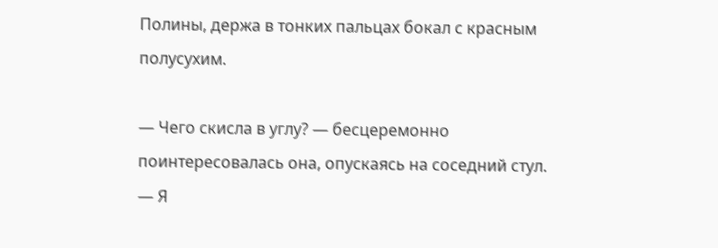Полины, держа в тонких пальцах бокал с красным полусухим.

— Чего скисла в углу? — бесцеремонно поинтересовалась она, опускаясь на соседний стул.
— Я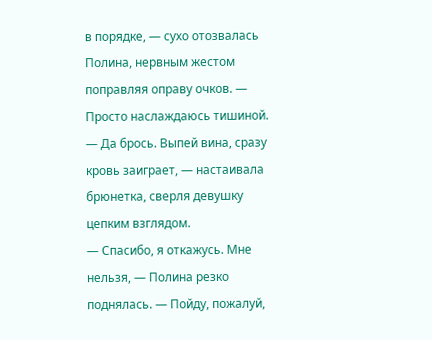в порядке, — сухо отозвалась Полина, нервным жестом поправляя оправу очков. — Просто наслаждаюсь тишиной.
— Да брось. Выпей вина, сразу кровь заиграет, — настаивала брюнетка, сверля девушку цепким взглядом.
— Спасибо, я откажусь. Мне нельзя, — Полина резко поднялась. — Пойду, пожалуй,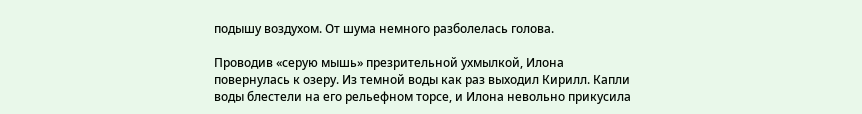подышу воздухом. От шума немного разболелась голова.

Проводив «серую мышь» презрительной ухмылкой, Илона повернулась к озеру. Из темной воды как раз выходил Кирилл. Капли воды блестели на его рельефном торсе, и Илона невольно прикусила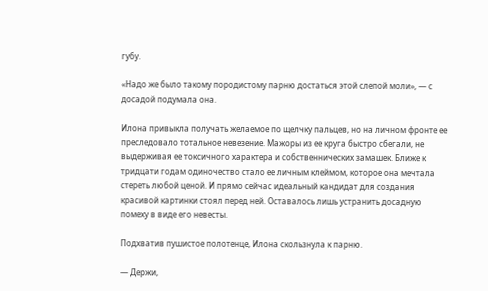губу.

«Надо же было такому породистому парню достаться этой слепой моли», — с досадой подумала она.

Илона привыкла получать желаемое по щелчку пальцев, но на личном фронте ее преследовало тотальное невезение. Мажоры из ее круга быстро сбегали, не выдерживая ее токсичного характера и собственнических замашек. Ближе к тридцати годам одиночество стало ее личным клеймом, которое она мечтала стереть любой ценой. И прямо сейчас идеальный кандидат для создания красивой картинки стоял перед ней. Оставалось лишь устранить досадную помеху в виде его невесты.

Подхватив пушистое полотенце, Илона скользнула к парню.

— Держи,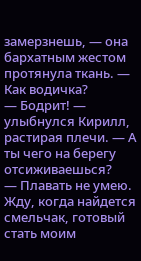замерзнешь, — она бархатным жестом протянула ткань. — Как водичка?
— Бодрит! — улыбнулся Кирилл, растирая плечи. — А ты чего на берегу отсиживаешься?
— Плавать не умею. Жду, когда найдется смельчак, готовый стать моим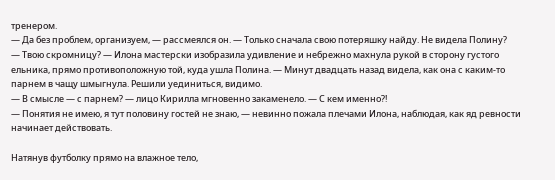тренером.
— Да без проблем, организуем, — рассмеялся он. — Только сначала свою потеряшку найду. Не видела Полину?
— Твою скромницу? — Илона мастерски изобразила удивление и небрежно махнула рукой в сторону густого ельника, прямо противоположную той, куда ушла Полина. — Минут двадцать назад видела, как она с каким-то парнем в чащу шмыгнула. Решили уединиться, видимо.
— В смысле — с парнем? — лицо Кирилла мгновенно закаменело. — С кем именно?!
— Понятия не имею, я тут половину гостей не знаю, — невинно пожала плечами Илона, наблюдая, как яд ревности начинает действовать.

Натянув футболку прямо на влажное тело,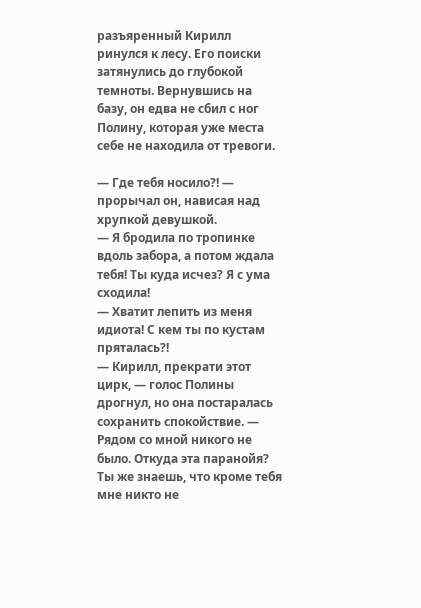разъяренный Кирилл ринулся к лесу. Его поиски затянулись до глубокой темноты. Вернувшись на базу, он едва не сбил с ног Полину, которая уже места себе не находила от тревоги.

— Где тебя носило?! — прорычал он, нависая над хрупкой девушкой.
— Я бродила по тропинке вдоль забора, а потом ждала тебя! Ты куда исчез? Я с ума сходила!
— Хватит лепить из меня идиота! С кем ты по кустам пряталась?!
— Кирилл, прекрати этот цирк, — голос Полины дрогнул, но она постаралась сохранить спокойствие. — Рядом со мной никого не было. Откуда эта паранойя? Ты же знаешь, что кроме тебя мне никто не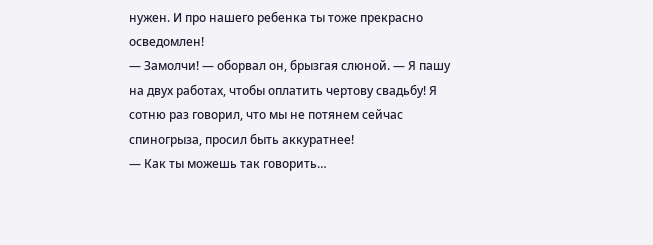нужен. И про нашего ребенка ты тоже прекрасно осведомлен!
— Замолчи! — оборвал он, брызгая слюной. — Я пашу на двух работах, чтобы оплатить чертову свадьбу! Я сотню раз говорил, что мы не потянем сейчас спиногрыза, просил быть аккуратнее!
— Как ты можешь так говорить…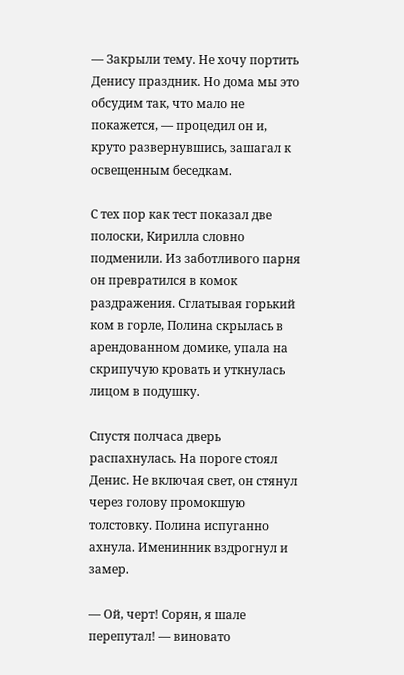— Закрыли тему. Не хочу портить Денису праздник. Но дома мы это обсудим так, что мало не покажется, — процедил он и, круто развернувшись, зашагал к освещенным беседкам.

С тех пор как тест показал две полоски, Кирилла словно подменили. Из заботливого парня он превратился в комок раздражения. Сглатывая горький ком в горле, Полина скрылась в арендованном домике, упала на скрипучую кровать и уткнулась лицом в подушку.

Спустя полчаса дверь распахнулась. На пороге стоял Денис. Не включая свет, он стянул через голову промокшую толстовку. Полина испуганно ахнула. Именинник вздрогнул и замер.

— Ой, черт! Сорян, я шале перепутал! — виновато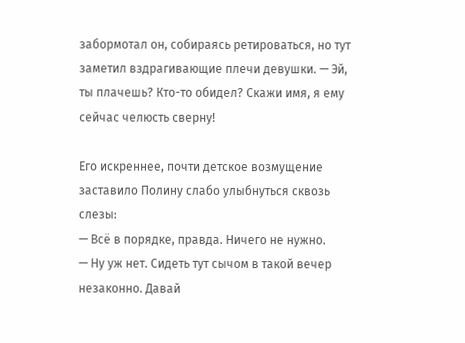забормотал он, собираясь ретироваться, но тут заметил вздрагивающие плечи девушки. — Эй, ты плачешь? Кто-то обидел? Скажи имя, я ему сейчас челюсть сверну!

Его искреннее, почти детское возмущение заставило Полину слабо улыбнуться сквозь слезы:
— Всё в порядке, правда. Ничего не нужно.
— Ну уж нет. Сидеть тут сычом в такой вечер незаконно. Давай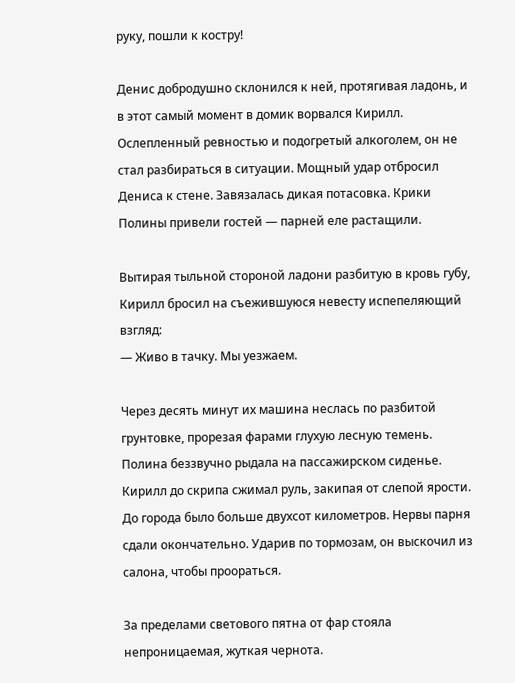руку, пошли к костру!

Денис добродушно склонился к ней, протягивая ладонь, и в этот самый момент в домик ворвался Кирилл. Ослепленный ревностью и подогретый алкоголем, он не стал разбираться в ситуации. Мощный удар отбросил Дениса к стене. Завязалась дикая потасовка. Крики Полины привели гостей — парней еле растащили.

Вытирая тыльной стороной ладони разбитую в кровь губу, Кирилл бросил на съежившуюся невесту испепеляющий взгляд:
— Живо в тачку. Мы уезжаем.

Через десять минут их машина неслась по разбитой грунтовке, прорезая фарами глухую лесную темень. Полина беззвучно рыдала на пассажирском сиденье. Кирилл до скрипа сжимал руль, закипая от слепой ярости. До города было больше двухсот километров. Нервы парня сдали окончательно. Ударив по тормозам, он выскочил из салона, чтобы проораться.

За пределами светового пятна от фар стояла непроницаемая, жуткая чернота.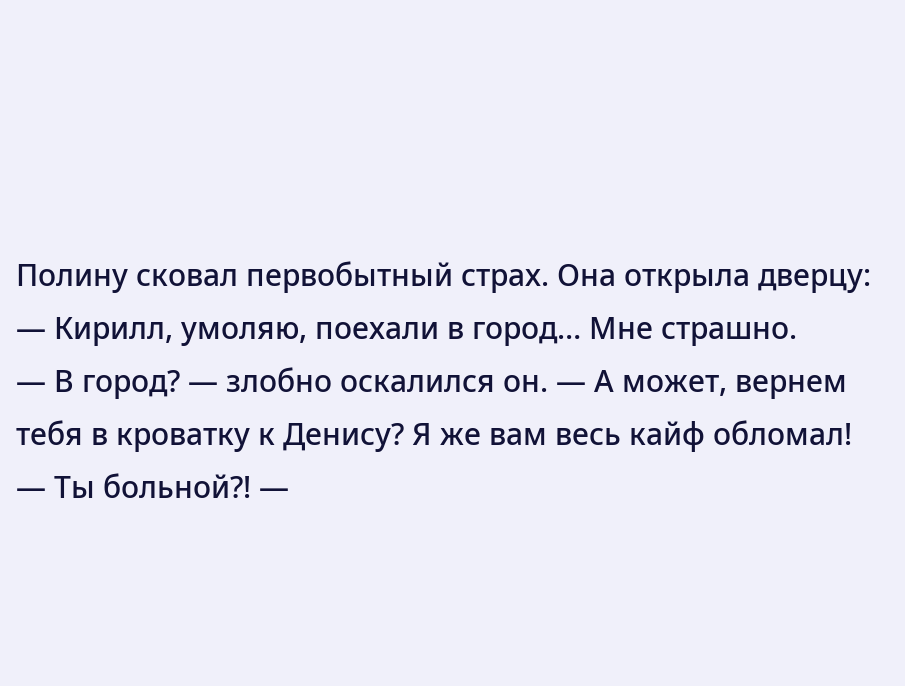Полину сковал первобытный страх. Она открыла дверцу:
— Кирилл, умоляю, поехали в город… Мне страшно.
— В город? — злобно оскалился он. — А может, вернем тебя в кроватку к Денису? Я же вам весь кайф обломал!
— Ты больной?! —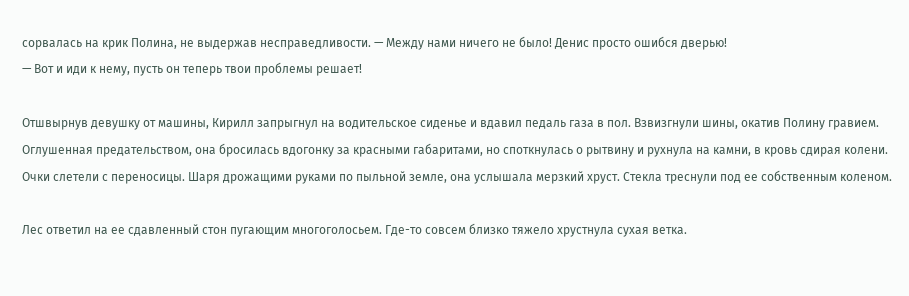сорвалась на крик Полина, не выдержав несправедливости. — Между нами ничего не было! Денис просто ошибся дверью!
— Вот и иди к нему, пусть он теперь твои проблемы решает!

Отшвырнув девушку от машины, Кирилл запрыгнул на водительское сиденье и вдавил педаль газа в пол. Взвизгнули шины, окатив Полину гравием. Оглушенная предательством, она бросилась вдогонку за красными габаритами, но споткнулась о рытвину и рухнула на камни, в кровь сдирая колени. Очки слетели с переносицы. Шаря дрожащими руками по пыльной земле, она услышала мерзкий хруст. Стекла треснули под ее собственным коленом.

Лес ответил на ее сдавленный стон пугающим многоголосьем. Где-то совсем близко тяжело хрустнула сухая ветка.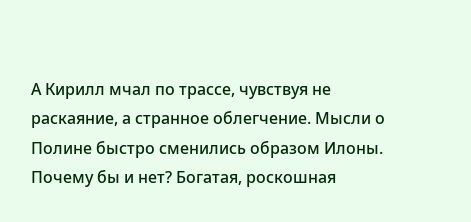А Кирилл мчал по трассе, чувствуя не раскаяние, а странное облегчение. Мысли о Полине быстро сменились образом Илоны. Почему бы и нет? Богатая, роскошная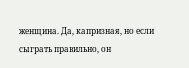женщина. Да, капризная, но если сыграть правильно, он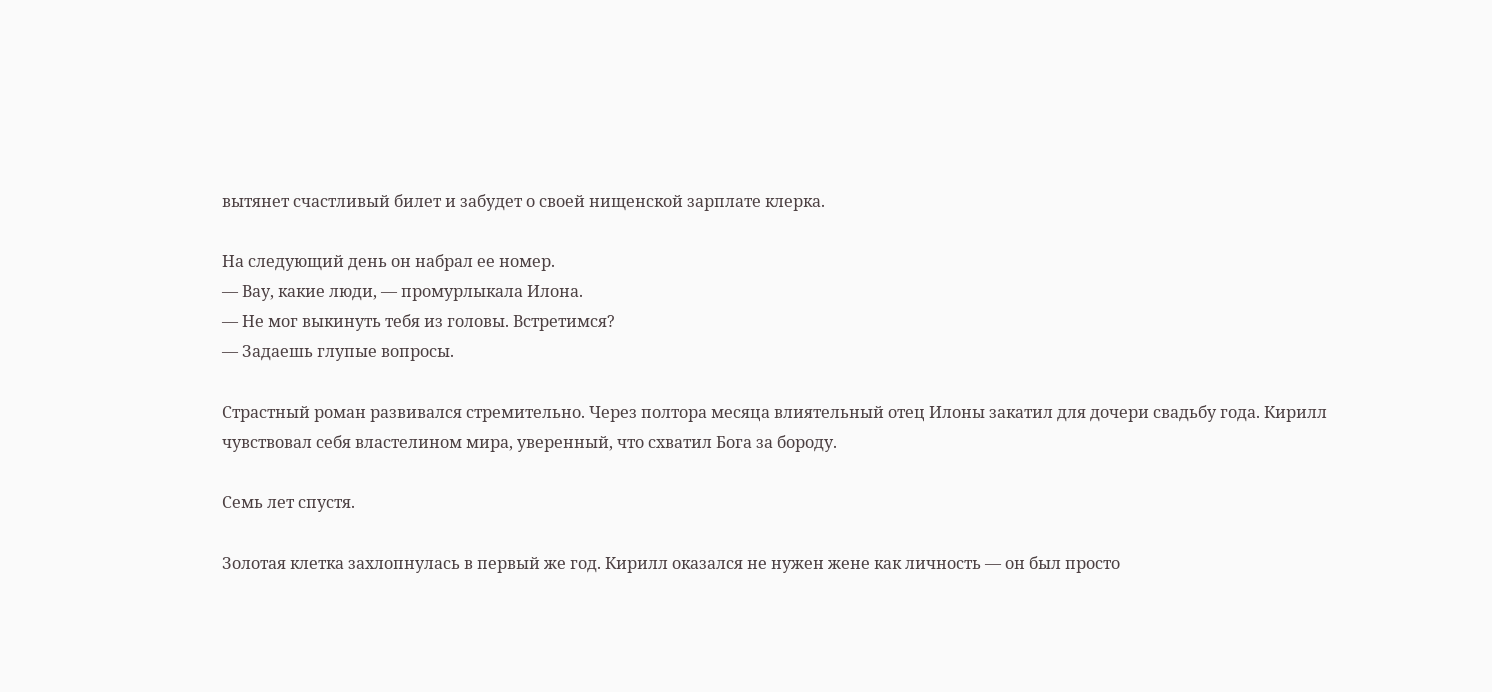вытянет счастливый билет и забудет о своей нищенской зарплате клерка.

На следующий день он набрал ее номер.
— Вау, какие люди, — промурлыкала Илона.
— Не мог выкинуть тебя из головы. Встретимся?
— Задаешь глупые вопросы.

Страстный роман развивался стремительно. Через полтора месяца влиятельный отец Илоны закатил для дочери свадьбу года. Кирилл чувствовал себя властелином мира, уверенный, что схватил Бога за бороду.

Семь лет спустя.

Золотая клетка захлопнулась в первый же год. Кирилл оказался не нужен жене как личность — он был просто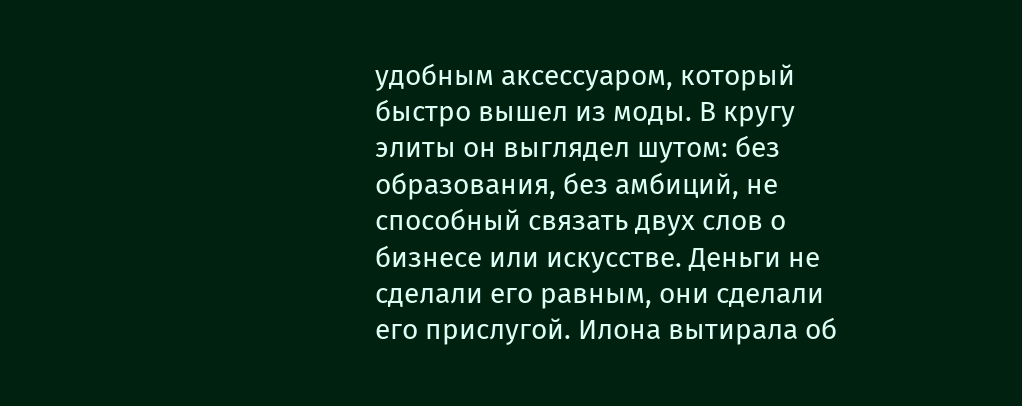удобным аксессуаром, который быстро вышел из моды. В кругу элиты он выглядел шутом: без образования, без амбиций, не способный связать двух слов о бизнесе или искусстве. Деньги не сделали его равным, они сделали его прислугой. Илона вытирала об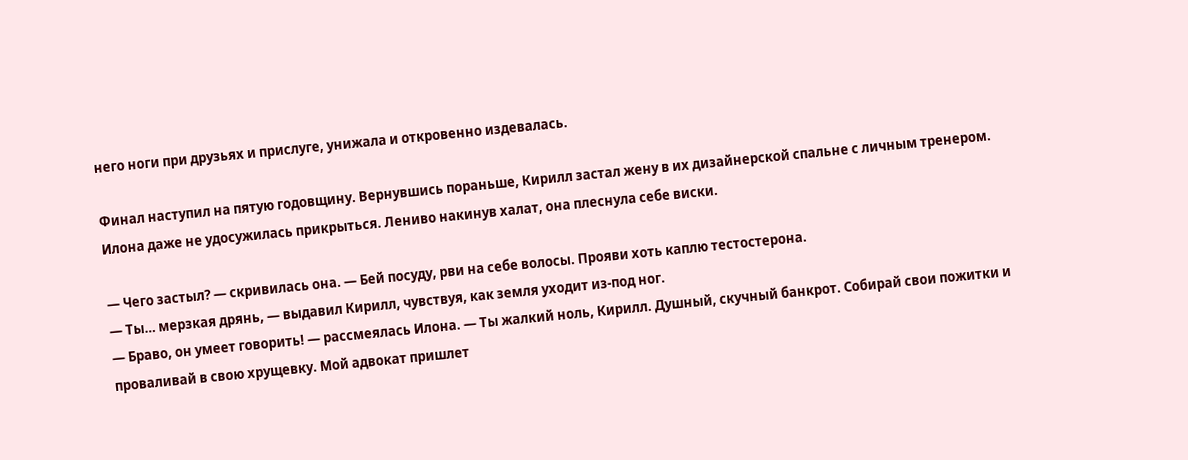него ноги при друзьях и прислуге, унижала и откровенно издевалась.

Финал наступил на пятую годовщину. Вернувшись пораньше, Кирилл застал жену в их дизайнерской спальне с личным тренером. Илона даже не удосужилась прикрыться. Лениво накинув халат, она плеснула себе виски.

— Чего застыл? — скривилась она. — Бей посуду, рви на себе волосы. Прояви хоть каплю тестостерона.
— Ты… мерзкая дрянь, — выдавил Кирилл, чувствуя, как земля уходит из-под ног.
— Браво, он умеет говорить! — рассмеялась Илона. — Ты жалкий ноль, Кирилл. Душный, скучный банкрот. Собирай свои пожитки и проваливай в свою хрущевку. Мой адвокат пришлет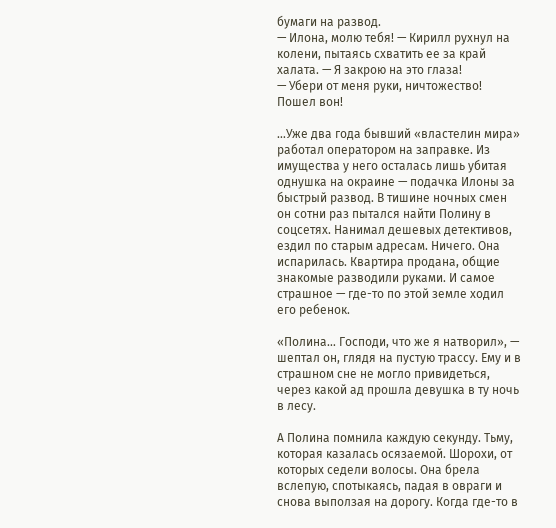бумаги на развод.
— Илона, молю тебя! — Кирилл рухнул на колени, пытаясь схватить ее за край халата. — Я закрою на это глаза!
— Убери от меня руки, ничтожество! Пошел вон!

…Уже два года бывший «властелин мира» работал оператором на заправке. Из имущества у него осталась лишь убитая однушка на окраине — подачка Илоны за быстрый развод. В тишине ночных смен он сотни раз пытался найти Полину в соцсетях. Нанимал дешевых детективов, ездил по старым адресам. Ничего. Она испарилась. Квартира продана, общие знакомые разводили руками. И самое страшное — где-то по этой земле ходил его ребенок.

«Полина… Господи, что же я натворил», — шептал он, глядя на пустую трассу. Ему и в страшном сне не могло привидеться, через какой ад прошла девушка в ту ночь в лесу.

А Полина помнила каждую секунду. Тьму, которая казалась осязаемой. Шорохи, от которых седели волосы. Она брела вслепую, спотыкаясь, падая в овраги и снова выползая на дорогу. Когда где-то в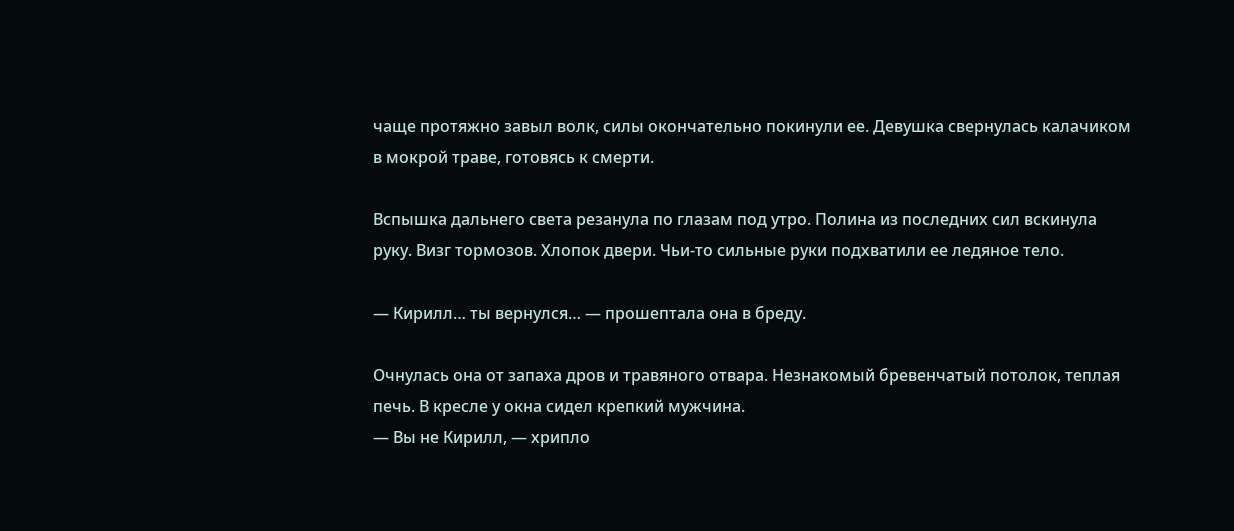чаще протяжно завыл волк, силы окончательно покинули ее. Девушка свернулась калачиком в мокрой траве, готовясь к смерти.

Вспышка дальнего света резанула по глазам под утро. Полина из последних сил вскинула руку. Визг тормозов. Хлопок двери. Чьи-то сильные руки подхватили ее ледяное тело.

— Кирилл… ты вернулся… — прошептала она в бреду.

Очнулась она от запаха дров и травяного отвара. Незнакомый бревенчатый потолок, теплая печь. В кресле у окна сидел крепкий мужчина.
— Вы не Кирилл, — хрипло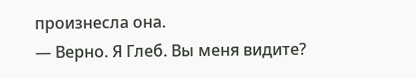произнесла она.
— Верно. Я Глеб. Вы меня видите?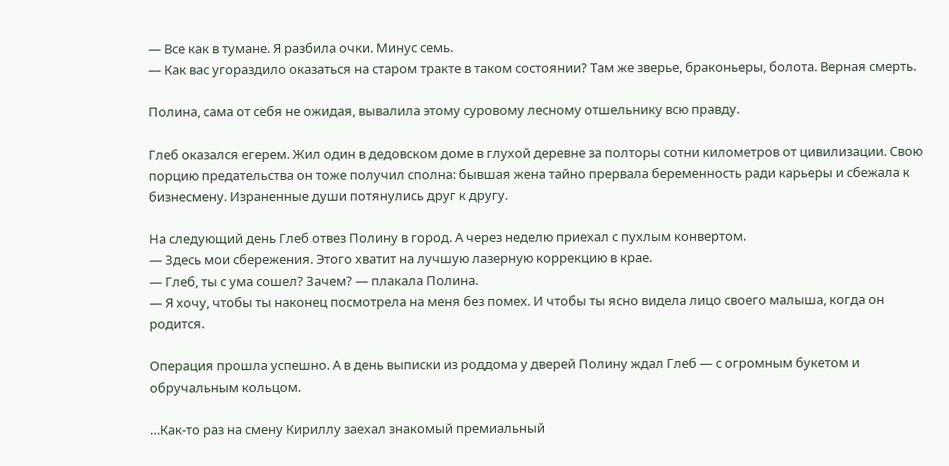— Все как в тумане. Я разбила очки. Минус семь.
— Как вас угораздило оказаться на старом тракте в таком состоянии? Там же зверье, браконьеры, болота. Верная смерть.

Полина, сама от себя не ожидая, вывалила этому суровому лесному отшельнику всю правду.

Глеб оказался егерем. Жил один в дедовском доме в глухой деревне за полторы сотни километров от цивилизации. Свою порцию предательства он тоже получил сполна: бывшая жена тайно прервала беременность ради карьеры и сбежала к бизнесмену. Израненные души потянулись друг к другу.

На следующий день Глеб отвез Полину в город. А через неделю приехал с пухлым конвертом.
— Здесь мои сбережения. Этого хватит на лучшую лазерную коррекцию в крае.
— Глеб, ты с ума сошел? Зачем? — плакала Полина.
— Я хочу, чтобы ты наконец посмотрела на меня без помех. И чтобы ты ясно видела лицо своего малыша, когда он родится.

Операция прошла успешно. А в день выписки из роддома у дверей Полину ждал Глеб — с огромным букетом и обручальным кольцом.

…Как-то раз на смену Кириллу заехал знакомый премиальный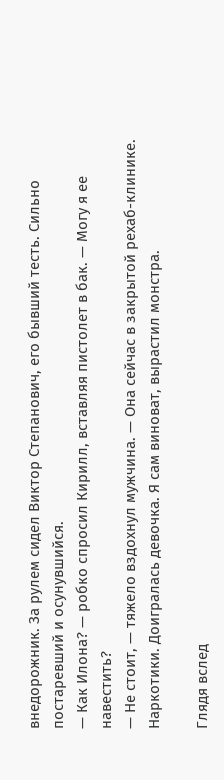внедорожник. За рулем сидел Виктор Степанович, его бывший тесть. Сильно постаревший и осунувшийся.
— Как Илона? — робко спросил Кирилл, вставляя пистолет в бак. — Могу я ее навестить?
— Не стоит, — тяжело вздохнул мужчина. — Она сейчас в закрытой рехаб-клинике. Наркотики. Доигралась девочка. Я сам виноват, вырастил монстра.

Глядя вслед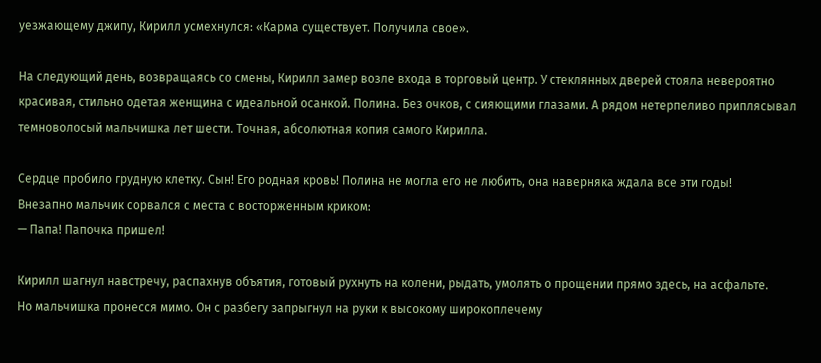уезжающему джипу, Кирилл усмехнулся: «Карма существует. Получила свое».

На следующий день, возвращаясь со смены, Кирилл замер возле входа в торговый центр. У стеклянных дверей стояла невероятно красивая, стильно одетая женщина с идеальной осанкой. Полина. Без очков, с сияющими глазами. А рядом нетерпеливо приплясывал темноволосый мальчишка лет шести. Точная, абсолютная копия самого Кирилла.

Сердце пробило грудную клетку. Сын! Его родная кровь! Полина не могла его не любить, она наверняка ждала все эти годы!
Внезапно мальчик сорвался с места с восторженным криком:
— Папа! Папочка пришел!

Кирилл шагнул навстречу, распахнув объятия, готовый рухнуть на колени, рыдать, умолять о прощении прямо здесь, на асфальте.
Но мальчишка пронесся мимо. Он с разбегу запрыгнул на руки к высокому широкоплечему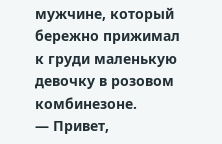мужчине, который бережно прижимал к груди маленькую девочку в розовом комбинезоне.
— Привет,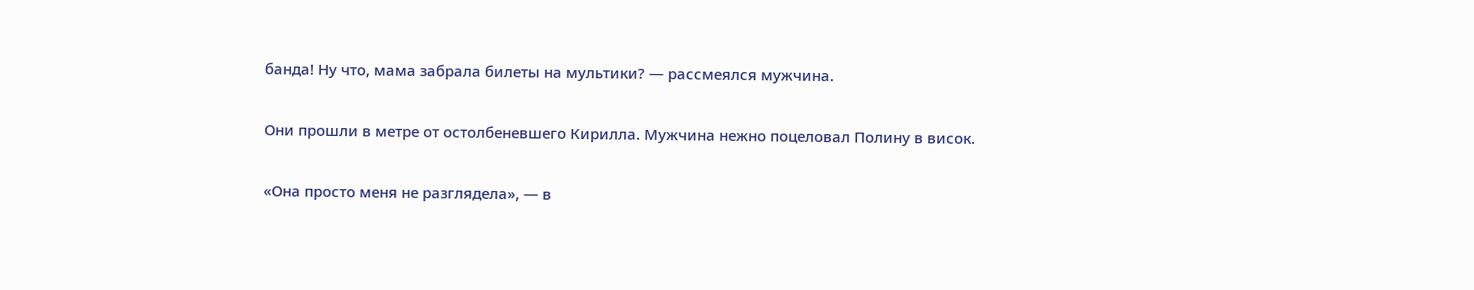банда! Ну что, мама забрала билеты на мультики? — рассмеялся мужчина.

Они прошли в метре от остолбеневшего Кирилла. Мужчина нежно поцеловал Полину в висок.

«Она просто меня не разглядела», — в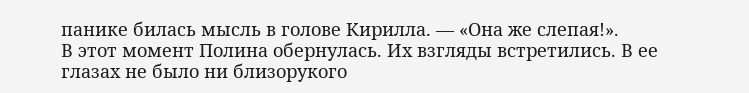панике билась мысль в голове Кирилла. — «Она же слепая!».
В этот момент Полина обернулась. Их взгляды встретились. В ее глазах не было ни близорукого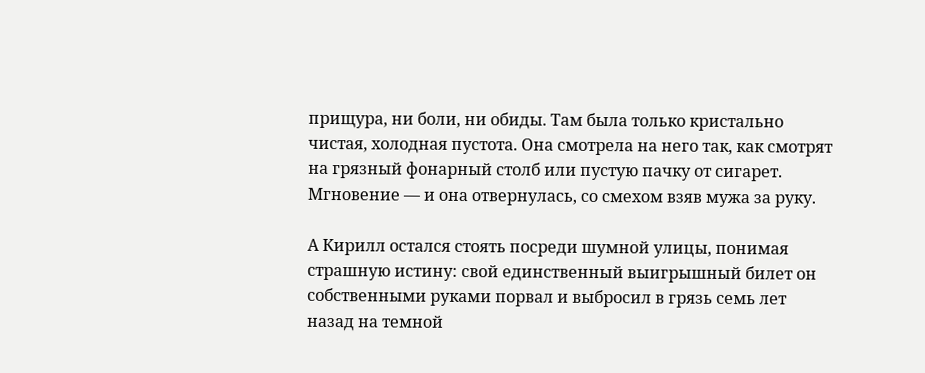прищура, ни боли, ни обиды. Там была только кристально чистая, холодная пустота. Она смотрела на него так, как смотрят на грязный фонарный столб или пустую пачку от сигарет. Мгновение — и она отвернулась, со смехом взяв мужа за руку.

А Кирилл остался стоять посреди шумной улицы, понимая страшную истину: свой единственный выигрышный билет он собственными руками порвал и выбросил в грязь семь лет назад на темной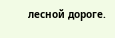лесной дороге.